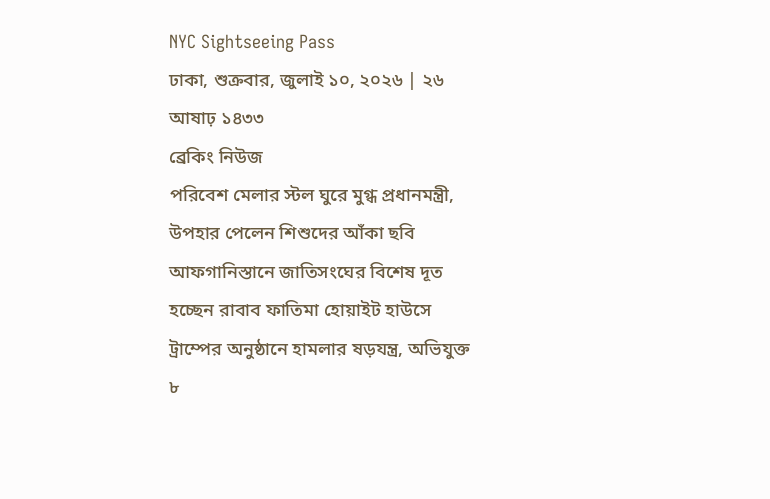NYC Sightseeing Pass
ঢাকা, শুক্রবার, জুলাই ১০, ২০২৬ | ২৬ আষাঢ় ১৪৩৩
ব্রেকিং নিউজ
পরিবেশ মেলার স্টল ঘুরে মুগ্ধ প্রধানমন্ত্রী, উপহার পেলেন শিশুদের আঁকা ছবি আফগানিস্তানে জাতিসংঘের বিশেষ দূত হচ্ছেন রাবাব ফাতিমা হোয়াইট হাউসে ট্রাম্পের অনুষ্ঠানে হামলার ষড়যন্ত্র, অভিযুক্ত ৮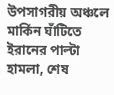উপসাগরীয় অঞ্চলে মার্কিন ঘাঁটিতে ইরানের পাল্টা হামলা, শেষ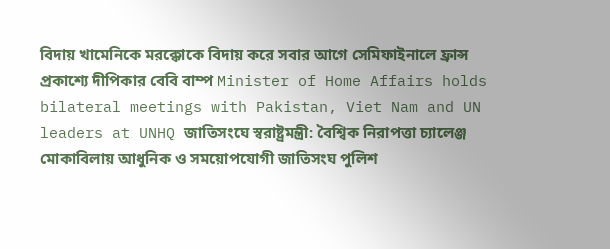বিদায় খামেনিকে মরক্কোকে বিদায় করে সবার আগে সেমিফাইনালে ফ্রান্স প্রকাশ্যে দীপিকার বেবি বাম্প Minister of Home Affairs holds bilateral meetings with Pakistan, Viet Nam and UN leaders at UNHQ জাতিসংঘে স্বরাষ্ট্রমন্ত্রী: বৈশ্বিক নিরাপত্তা চ্যালেঞ্জ মোকাবিলায় আধুনিক ও সময়োপযোগী জাতিসংঘ পুলিশ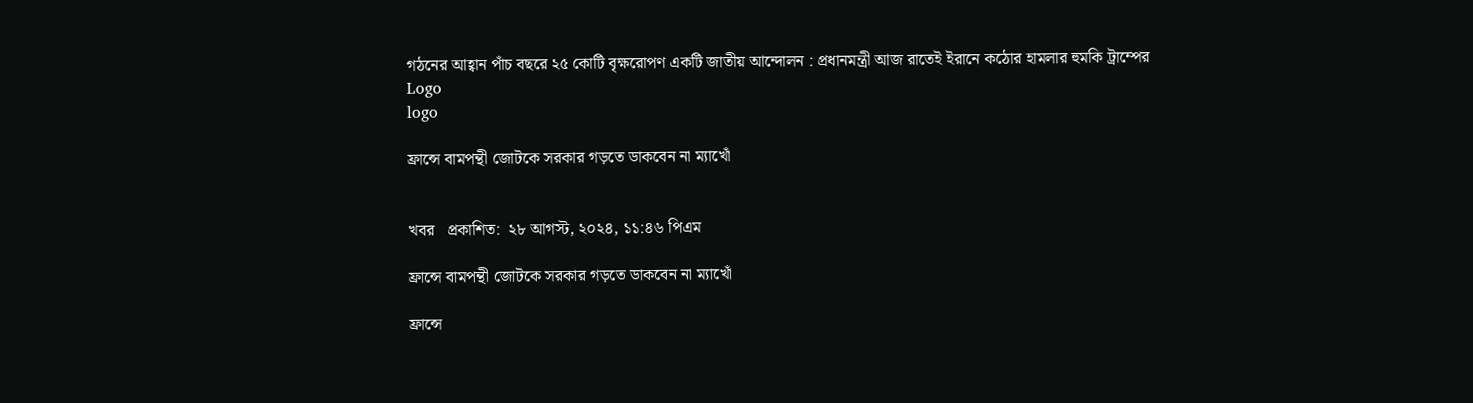গঠনের আহ্বান পাঁচ বছরে ২৫ কোটি বৃক্ষরোপণ একটি জাতীয় আন্দোলন : প্রধানমন্ত্রী আজ রাতেই ইরানে কঠোর হামলার হুমকি ট্রাম্পের
Logo
logo

ফ্রান্সে বামপন্থী জোটকে সরকার গড়তে ডাকবেন না ম্যাখোঁ


খবর   প্রকাশিত:  ২৮ আগস্ট, ২০২৪, ১১:৪৬ পিএম

ফ্রান্সে বামপন্থী জোটকে সরকার গড়তে ডাকবেন না ম্যাখোঁ

ফ্রান্সে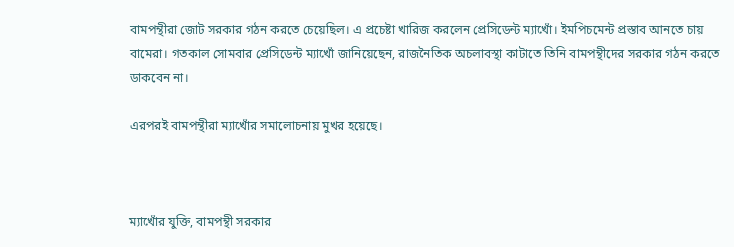বামপন্থীরা জোট সরকার গঠন করতে চেয়েছিল। এ প্রচেষ্টা খারিজ করলেন প্রেসিডেন্ট ম্যাখোঁ। ইমপিচমেন্ট প্রস্তাব আনতে চায় বামেরা। গতকাল সোমবার প্রেসিডেন্ট ম্যাখোঁ জানিয়েছেন, রাজনৈতিক অচলাবস্থা কাটাতে তিনি বামপন্থীদের সরকার গঠন করতে ডাকবেন না।

এরপরই বামপন্থীরা ম্যাখোঁর সমালোচনায় মুখর হয়েছে।



ম্যাখোঁর যুক্তি, বামপন্থী সরকার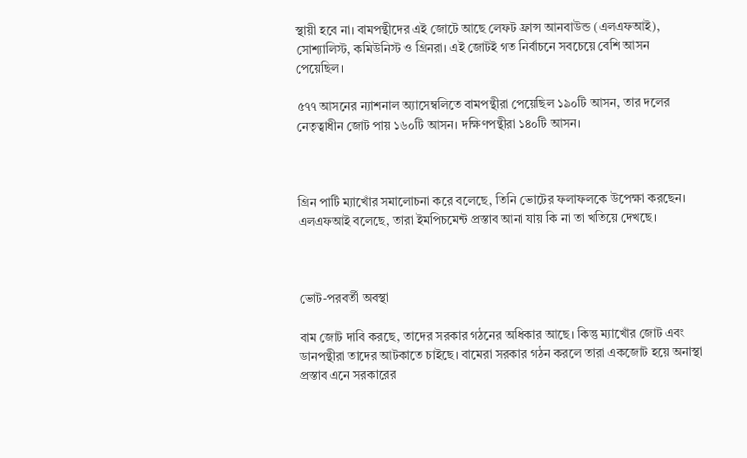স্থায়ী হবে না। বামপন্থীদের এই জোটে আছে লেফট ফ্রান্স আনবাউন্ড (এলএফআই), সোশ্যালিস্ট, কমিউনিস্ট ও গ্রিনরা। এই জোটই গত নির্বাচনে সবচেয়ে বেশি আসন পেয়েছিল।

৫৭৭ আসনের ন্যাশনাল অ্যাসেম্বলিতে বামপন্থীরা পেয়েছিল ১৯০টি আসন, তার দলের নেতৃত্বাধীন জোট পায় ১৬০টি আসন। দক্ষিণপন্থীরা ১৪০টি আসন।



গ্রিন পার্টি ম্যাখোঁর সমালোচনা করে বলেছে, তিনি ভোটের ফলাফলকে উপেক্ষা করছেন। এলএফআই বলেছে, তারা ইমপিচমেন্ট প্রস্তাব আনা যায় কি না তা খতিয়ে দেখছে।



ভোট-পরবর্তী অবস্থা

বাম জোট দাবি করছে, তাদের সরকার গঠনের অধিকার আছে। কিন্তু ম্যাখোঁর জোট এবং ডানপন্থীরা তাদের আটকাতে চাইছে। বামেরা সরকার গঠন করলে তারা একজোট হয়ে অনাস্থা প্রস্তাব এনে সরকারের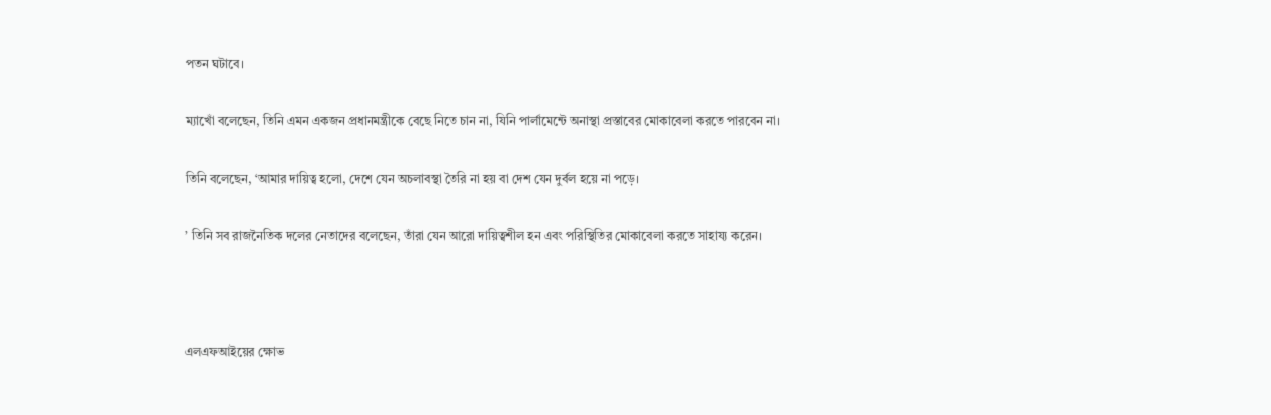পতন ঘটাবে।

ম্যাখোঁ বলেছেন, তিনি এমন একজন প্রধানমন্ত্রীকে বেছে নিতে চান না, যিনি পার্লামেন্টে অনাস্থা প্রস্তাবের মোকাবেলা করতে পারবেন না।

তিনি বলেছেন, ‘আমার দায়িত্ব হলো, দেশে যেন অচলাবস্থা তৈরি না হয় বা দেশ যেন দুর্বল হয়ে না পড়ে।

’ তিনি সব রাজনৈতিক দলের নেতাদের বলেছেন, তাঁরা যেন আরো দায়িত্বশীল হন এবং পরিস্থিতির মোকাবেলা করতে সাহায্য করেন।



এলএফআইয়ের ক্ষোভ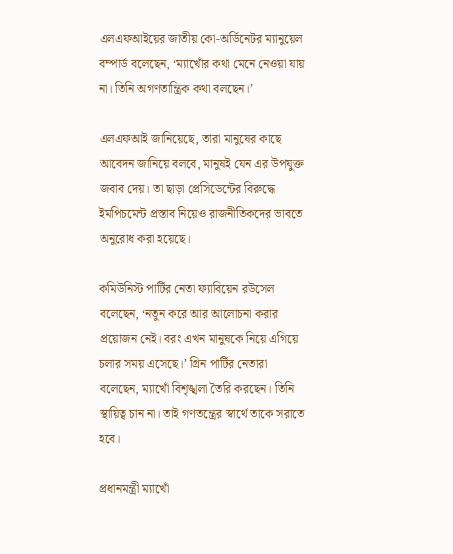এলএফআইয়ের জাতীয় কো-অর্ডিনেটর ম্যানুয়েল বম্পার্ড বলেছেন, ‘ম্যাখোঁর কথা মেনে নেওয়া যায় না। তিনি অগণতান্ত্রিক কথা বলছেন।’

এলএফআই জানিয়েছে, তারা মানুষের কাছে আবেদন জানিয়ে বলবে, মানুষই যেন এর উপযুক্ত জবাব দেয়। তা ছাড়া প্রেসিডেন্টের বিরুদ্ধে ইমপিচমেন্ট প্রস্তাব নিয়েও রাজনীতিকদের ভাবতে অনুরোধ করা হয়েছে।

কমিউনিস্ট পার্টির নেতা ফ্যাবিয়েন রউসেল বলেছেন, ‘নতুন করে আর আলোচনা করার প্রয়োজন নেই। বরং এখন মানুষকে নিয়ে এগিয়ে চলার সময় এসেছে।’ গ্রিন পার্টির নেতারা বলেছেন, ম্যাখোঁ বিশৃঙ্খলা তৈরি করছেন। তিনি স্থায়িত্ব চান না। তাই গণতন্ত্রের স্বার্থে তাকে সরাতে হবে।

প্রধানমন্ত্রী ম্যাখোঁ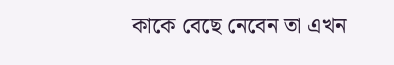কাকে বেছে নেবেন তা এখন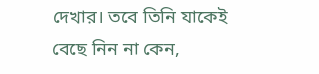দেখার। তবে তিনি যাকেই বেছে নিন না কেন,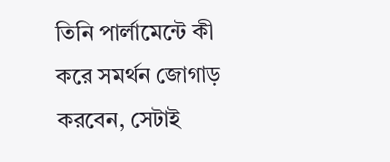তিনি পার্লামেন্টে কী করে সমর্থন জোগাড় করবেন, সেটাই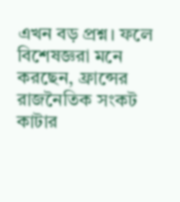এখন বড় প্রশ্ন। ফলে বিশেষজ্ঞরা মনে করছেন, ফ্রান্সের রাজনৈতিক সংকট কাটার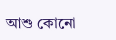আশু কোনো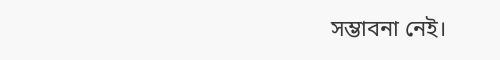সম্ভাবনা নেই।